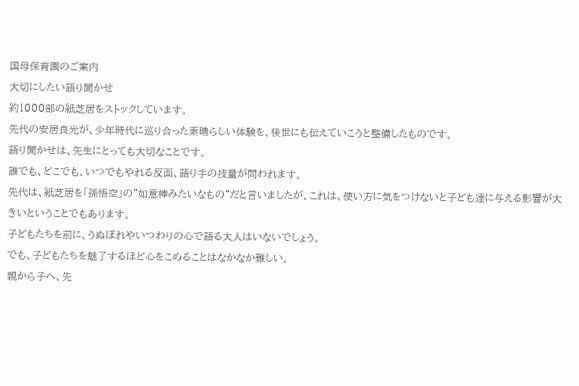国母保育園のご案内
大切にしたい語り聞かせ
約1000部の紙芝居をストックしています。
先代の安居良光が、少年時代に巡り合った素晴らしい体験を、後世にも伝えていこうと整備したものです。
語り聞かせは、先生にとっても大切なことです。
誰でも、どこでも、いつでもやれる反面、語り手の技量が問われます。
先代は、紙芝居を「孫悟空」の“如意棒みたいなもの“だと言いましたが、これは、使い方に気をつけないと子ども達に与える影響が大きいということでもあります。
子どもたちを前に、うぬぼれやいつわりの心で語る大人はいないでしょう。
でも、子どもたちを魅了するほど心をこめることはなかなか難しい。
親から子へ、先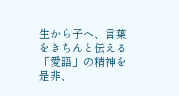生から子へ、言葉をきちんと伝える「愛語」の精神を是非、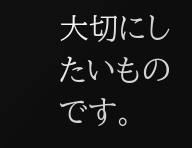大切にしたいものです。